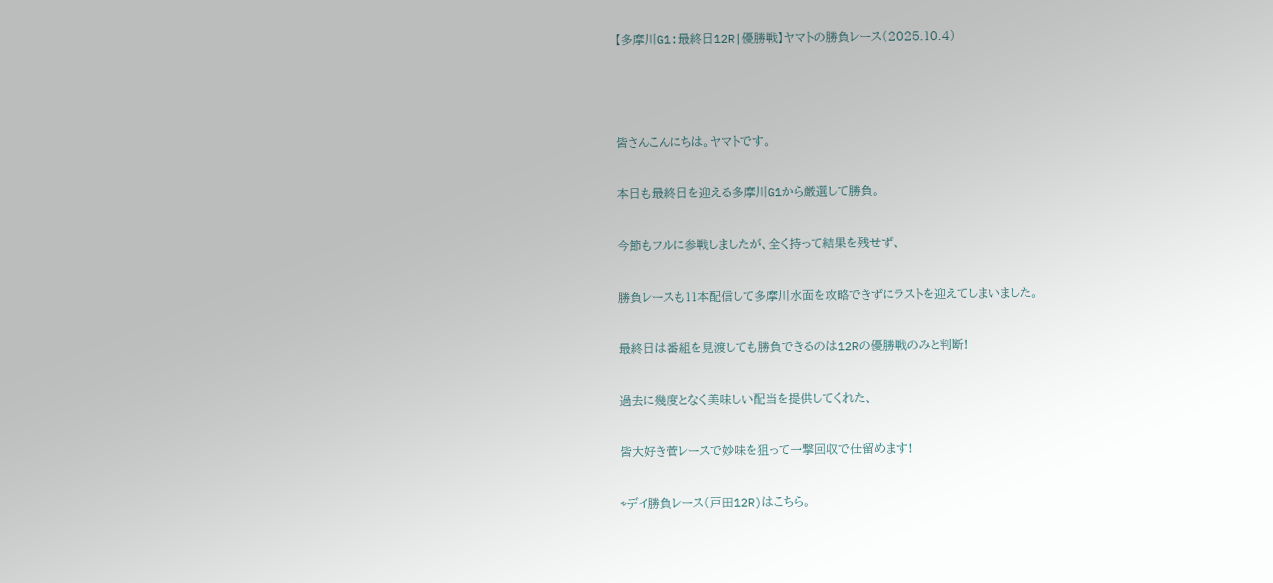【多摩川G1:最終日12R|優勝戦】ヤマトの勝負レース(2025.10.4)



皆さんこんにちは。ヤマトです。

本日も最終日を迎える多摩川G1から厳選して勝負。

今節もフルに参戦しましたが、全く持って結果を残せず、

勝負レースも11本配信して多摩川水面を攻略できずにラストを迎えてしまいました。

最終日は番組を見渡しても勝負できるのは12Rの優勝戦のみと判断!

過去に幾度となく美味しい配当を提供してくれた、

皆大好き菅レースで妙味を狙って一撃回収で仕留めます!

⇨デイ勝負レース(戸田12R)はこちら。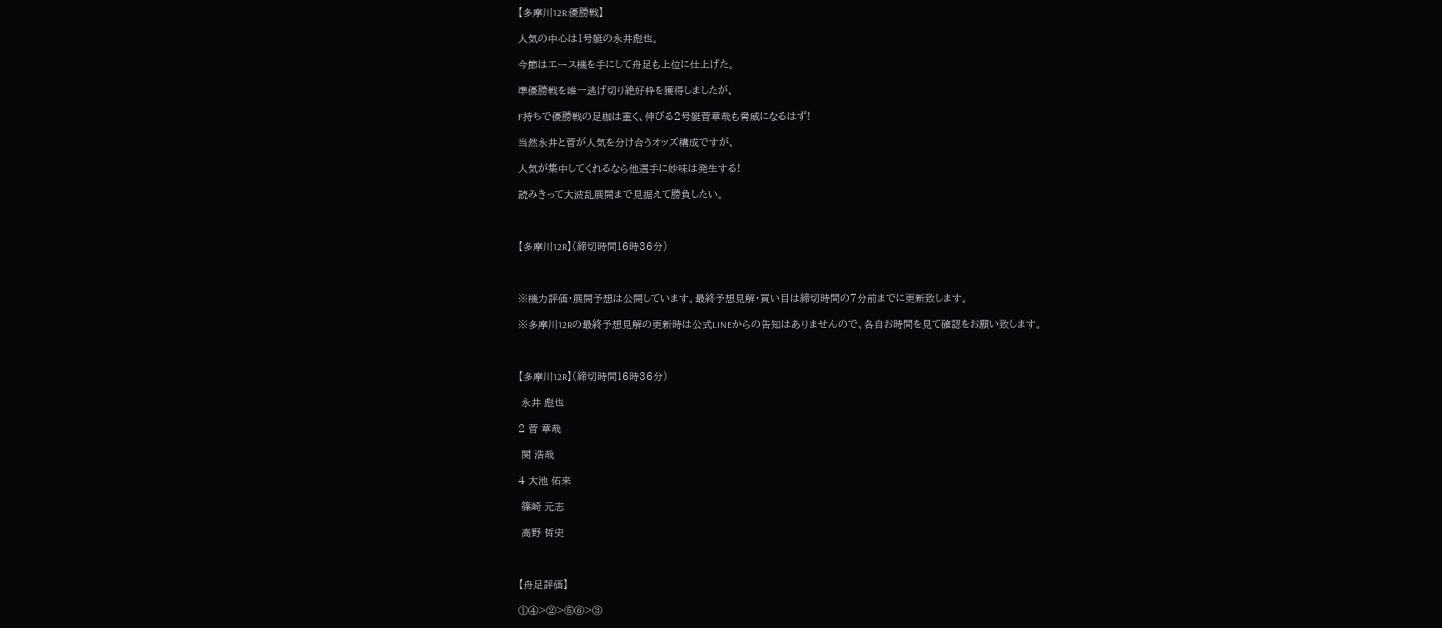【多摩川12R:優勝戦】

人気の中心は1号艇の永井彪也。

今節はエース機を手にして舟足も上位に仕上げた。

準優勝戦を唯一逃げ切り絶好枠を獲得しましたが、

F持ちで優勝戦の足枷は重く、伸びる2号艇菅章哉も脅威になるはず!

当然永井と菅が人気を分け合うオッズ構成ですが、

人気が集中してくれるなら他選手に妙味は発生する!

読みきって大波乱展開まで見据えて勝負したい。



【多摩川12R】(締切時間16時36分)



※機力評価・展開予想は公開しています。最終予想見解・買い目は締切時間の7分前までに更新致します。

※多摩川12Rの最終予想見解の更新時は公式LINEからの告知はありませんので、各自お時間を見て確認をお願い致します。



【多摩川12R】(締切時間16時36分)

 永井 彪也

2 菅 章哉

 関 浩哉

4 大池 佑来

 篠崎 元志

 高野 哲史



【舟足評価】

①④>②>⑤⑥>③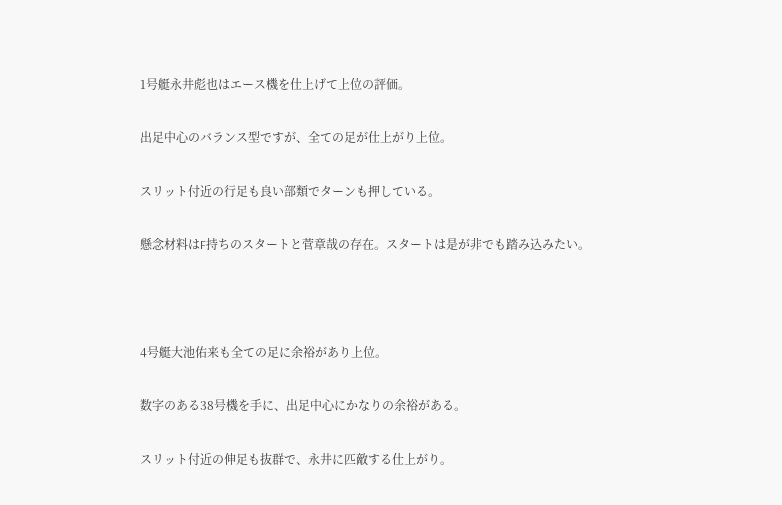1号艇永井彪也はエース機を仕上げて上位の評価。

出足中心のバランス型ですが、全ての足が仕上がり上位。

スリット付近の行足も良い部類でターンも押している。

懸念材料はF持ちのスタートと菅章哉の存在。スタートは是が非でも踏み込みたい。



4号艇大池佑来も全ての足に余裕があり上位。

数字のある38号機を手に、出足中心にかなりの余裕がある。

スリット付近の伸足も抜群で、永井に匹敵する仕上がり。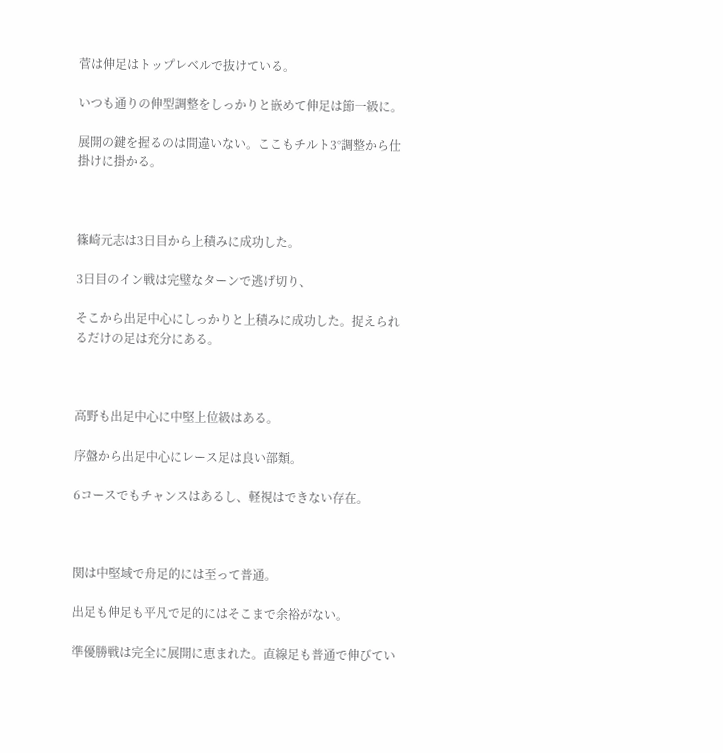菅は伸足はトップレベルで抜けている。

いつも通りの伸型調整をしっかりと嵌めて伸足は節一級に。

展開の鍵を握るのは間違いない。ここもチルト3°調整から仕掛けに掛かる。



篠崎元志は3日目から上積みに成功した。

3日目のイン戦は完璧なターンで逃げ切り、

そこから出足中心にしっかりと上積みに成功した。捉えられるだけの足は充分にある。



高野も出足中心に中堅上位級はある。

序盤から出足中心にレース足は良い部類。

6コースでもチャンスはあるし、軽視はできない存在。



関は中堅域で舟足的には至って普通。

出足も伸足も平凡で足的にはそこまで余裕がない。

準優勝戦は完全に展開に恵まれた。直線足も普通で伸びてい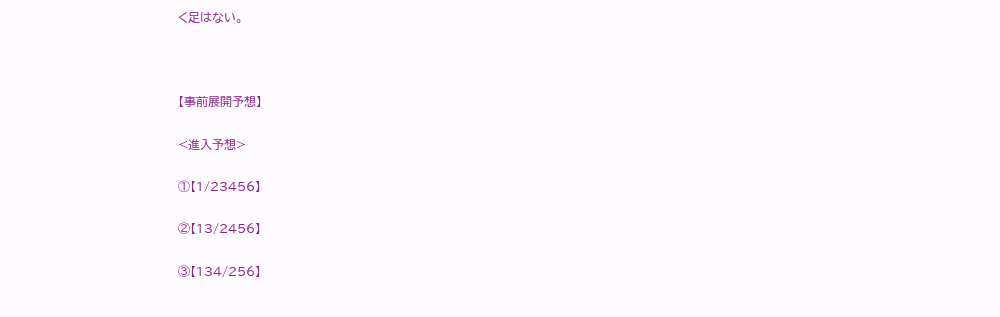く足はない。



【事前展開予想】

<進入予想>

①【1/23456】

②【13/2456】

③【134/256】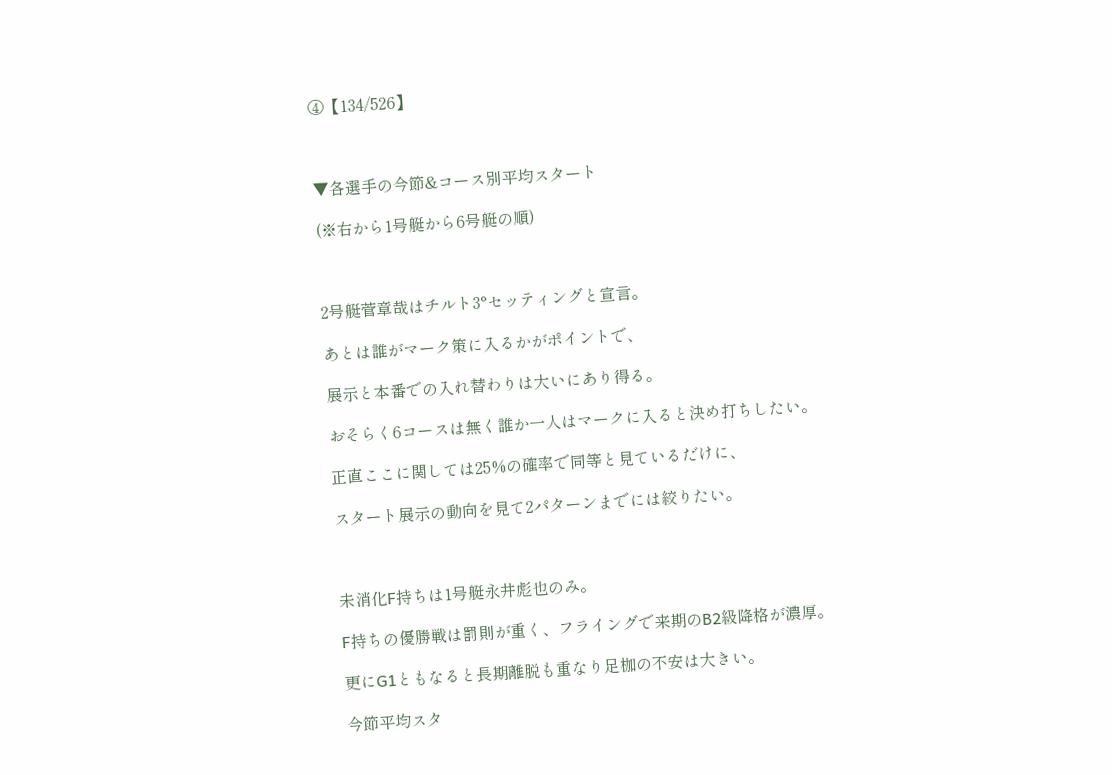④【134/526】



▼各選手の今節&コース別平均スタート

(※右から1号艇から6号艇の順)



2号艇菅章哉はチルト3°セッティングと宣言。

あとは誰がマーク策に入るかがポイントで、

展示と本番での入れ替わりは大いにあり得る。

おそらく6コースは無く誰か一人はマークに入ると決め打ちしたい。

正直ここに関しては25%の確率で同等と見ているだけに、

スタート展示の動向を見て2パターンまでには絞りたい。



未消化F持ちは1号艇永井彪也のみ。

F持ちの優勝戦は罰則が重く、フライングで来期のB2級降格が濃厚。

更にG1ともなると長期離脱も重なり足枷の不安は大きい。

今節平均スタ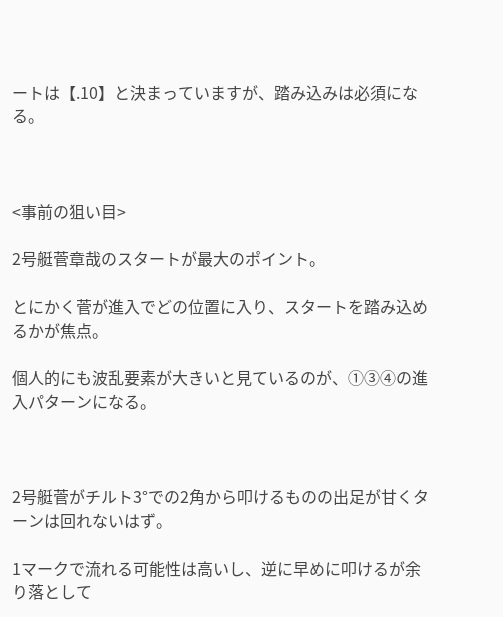ートは【.10】と決まっていますが、踏み込みは必須になる。



<事前の狙い目>

2号艇菅章哉のスタートが最大のポイント。

とにかく菅が進入でどの位置に入り、スタートを踏み込めるかが焦点。

個人的にも波乱要素が大きいと見ているのが、①③④の進入パターンになる。



2号艇菅がチルト3°での2角から叩けるものの出足が甘くターンは回れないはず。

1マークで流れる可能性は高いし、逆に早めに叩けるが余り落として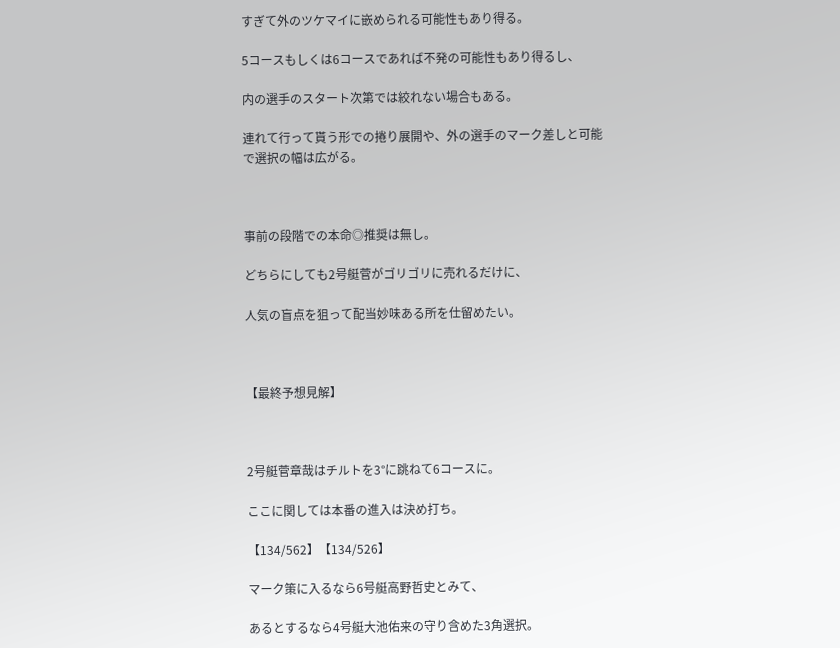すぎて外のツケマイに嵌められる可能性もあり得る。

5コースもしくは6コースであれば不発の可能性もあり得るし、

内の選手のスタート次第では絞れない場合もある。

連れて行って貰う形での捲り展開や、外の選手のマーク差しと可能で選択の幅は広がる。



事前の段階での本命◎推奨は無し。

どちらにしても2号艇菅がゴリゴリに売れるだけに、

人気の盲点を狙って配当妙味ある所を仕留めたい。



【最終予想見解】



2号艇菅章哉はチルトを3°に跳ねて6コースに。

ここに関しては本番の進入は決め打ち。

【134/562】【134/526】

マーク策に入るなら6号艇高野哲史とみて、

あるとするなら4号艇大池佑来の守り含めた3角選択。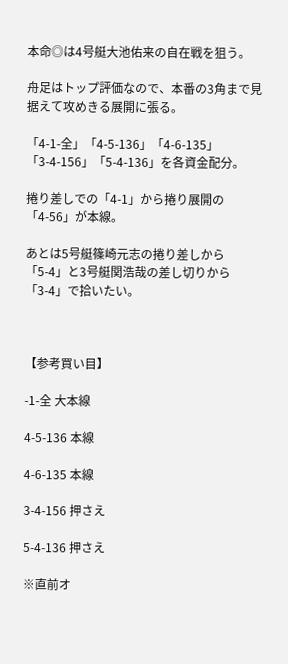本命◎は4号艇大池佑来の自在戦を狙う。

舟足はトップ評価なので、本番の3角まで見据えて攻めきる展開に張る。

「4-1-全」「4-5-136」「4-6-135」「3-4-156」「5-4-136」を各資金配分。

捲り差しでの「4-1」から捲り展開の「4-56」が本線。

あとは5号艇篠崎元志の捲り差しから「5-4」と3号艇関浩哉の差し切りから「3-4」で拾いたい。



【参考買い目】

-1-全 大本線

4-5-136 本線

4-6-135 本線

3-4-156 押さえ

5-4-136 押さえ

※直前オ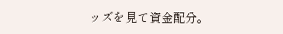ッズを見て資金配分。